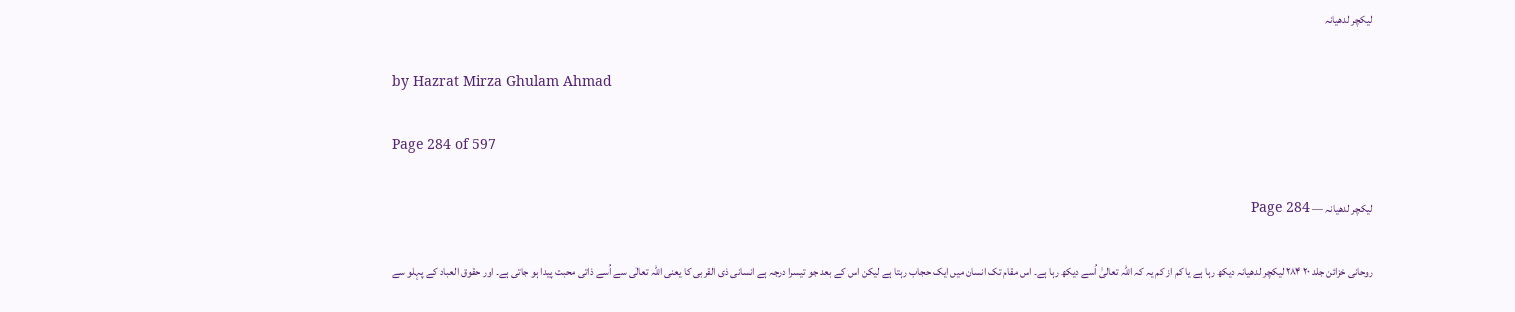لیکچر لدھیانہ

by Hazrat Mirza Ghulam Ahmad

Page 284 of 597

لیکچر لدھیانہ — Page 284

روحانی خزائن جلد ۲۰ ۲۸۴ لیکچر لدھیانہ دیکھ رہا ہے یا کم از کم یہ کہ اللہ تعالیٰ اُسے دیکھ رہا ہے۔ اس مقام تک انسان میں ایک حجاب رہتا ہے لیکن اس کے بعد جو تیسرا درجہ ہے انسانی ذی القربی کا یعنی اللہ تعالٰی سے اُسے ذاتی محبت پیدا ہو جاتی ہے۔ اور حقوق العباد کے پہلو سے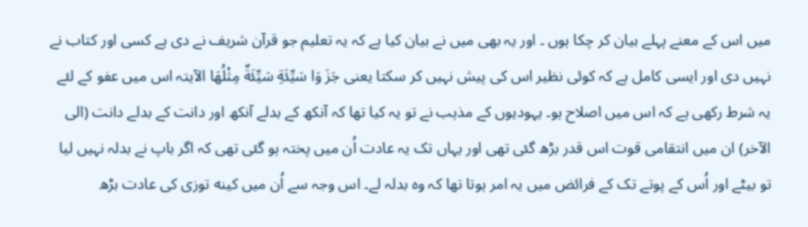میں اس کے معنے پہلے بیان کر چکا ہوں ۔ اور یہ بھی میں نے بیان کیا ہے کہ یہ تعلیم جو قرآن شریف نے دی ہے کسی اور کتاب نے نہیں دی اور ایسی کامل ہے کہ کوئی نظیر اس کی پیش نہیں کر سکتا یعنی جَزَ وَا سَيِّئَةِ سَيِّئَةٌ مِثْلُهَا الآیتہ اس میں عفو کے لئے یہ شرط رکھی ہے کہ اس میں اصلاح ہو۔ یہودیوں کے مذہب نے تو یہ کیا تھا کہ آنکھ کے بدلے آنکھ اور دانت کے بدلے دانت (الى الآخر) ان میں انتقامی قوت اس قدر بڑھ گئی تھی اور یہاں تک یہ عادت اُن میں پختہ ہو گئی تھی کہ اگر باپ نے بدلہ نہیں لیا تو بیٹے اور اُس کے پوتے تک کے فرائض میں یہ امر ہوتا تھا کہ وہ بدلہ لے۔ اس وجہ سے اُن میں کینه توزی کی عادت بڑھ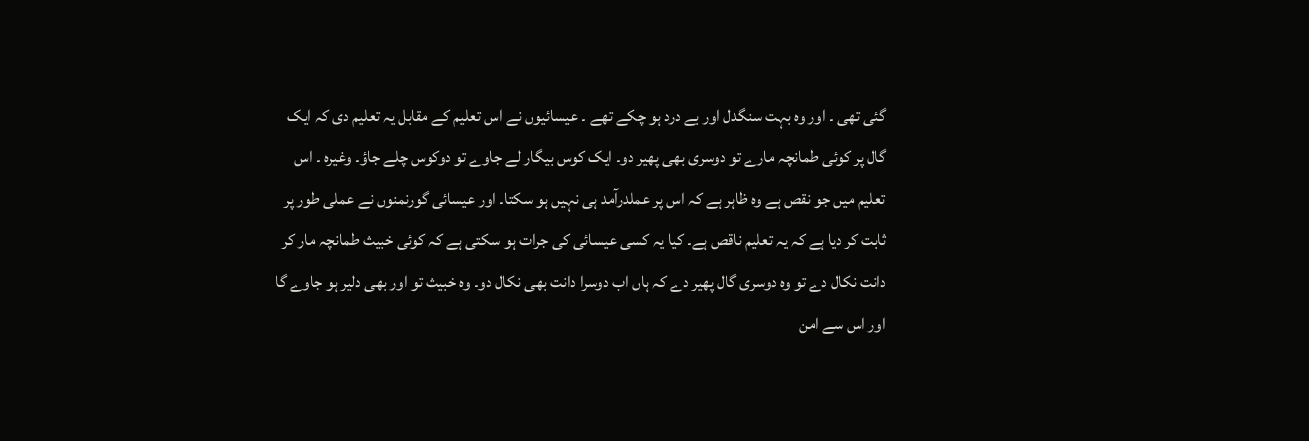گئی تھی ۔ اور وہ بہت سنگدل اور بے درد ہو چکے تھے ۔ عیسائیوں نے اس تعلیم کے مقابل یہ تعلیم دی کہ ایک گال پر کوئی طمانچہ مارے تو دوسری بھی پھیر دو۔ ایک کوس بیگار لے جاوے تو دوکوس چلے جاؤ۔ وغیرہ ۔ اس تعلیم میں جو نقص ہے وہ ظاہر ہے کہ اس پر عملدرآمد ہی نہیں ہو سکتا۔ اور عیسائی گورنمنوں نے عملی طور پر ثابت کر دیا ہے کہ یہ تعلیم ناقص ہے۔ کیا یہ کسی عیسائی کی جرات ہو سکتی ہے کہ کوئی خبیث طمانچہ مار کر دانت نکال دے تو وہ دوسری گال پھیر دے کہ ہاں اب دوسرا دانت بھی نکال دو۔ وہ خبیث تو اور بھی دلیر ہو جاوے گا اور اس سے امن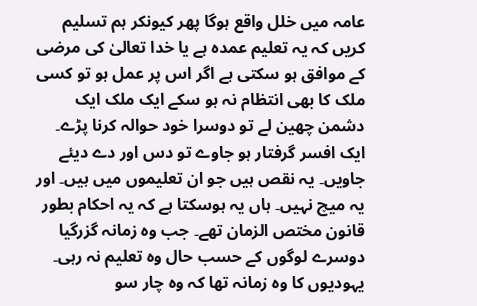عامہ میں خلل واقع ہوگا پھر کیونکر ہم تسلیم کریں کہ یہ تعلیم عمدہ ہے یا خدا تعالیٰ کی مرضی کے موافق ہو سکتی ہے اگر اس پر عمل ہو تو کسی ملک کا بھی انتظام نہ ہو سکے ایک ملک ایک دشمن چھین لے تو دوسرا خود حوالہ کرنا پڑے۔ ایک افسر گرفتار ہو جاوے تو دس اور دے دیئے جاویں۔ یہ نقص ہیں جو ان تعلیموں میں ہیں۔ اور یہ میچ نہیں۔ ہاں یہ ہوسکتا ہے کہ یہ احکام بطور قانون مختص الزمان تھے۔ جب وہ زمانہ گزرگیا دوسرے لوگوں کے حسب حال وہ تعلیم نہ رہی۔ یہودیوں کا وہ زمانہ تھا کہ وہ چار سو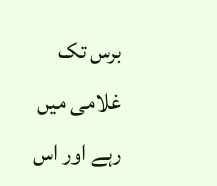برس تک غلامی میں رہے اور اس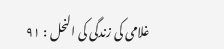غلامی کی زندگی کی النحل : ٩١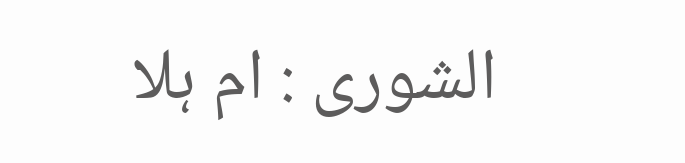الشورى : ام ہلا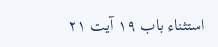استثناء باب ۱۹ آیت ۲۱